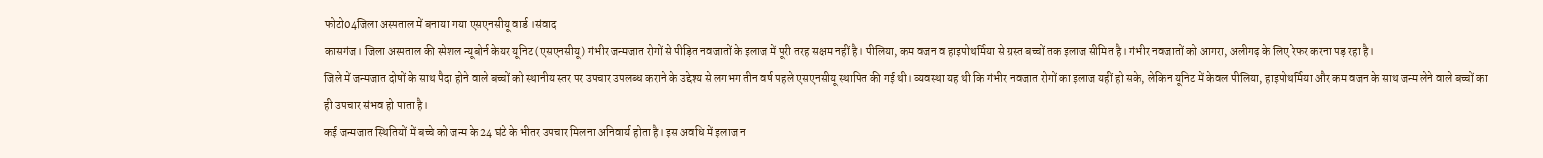फोटो04जिला अस्पताल में बनाया गया एसएनसीयू वार्ड ।संवाद
कासगंज। जिला अस्पताल की स्पेशल न्यूबोर्न केयर यूनिट (एसएनसीयू) गंभीर जन्मजात रोगों से पीड़ित नवजातों के इलाज में पूरी तरह सक्षम नहीं है। पीलिया, कम वजन व हाइपोथर्मिया से ग्रस्त बच्चों तक इलाज सीमित है। गंभीर नवजातों को आगरा, अलीगढ़ के लिए रेफर करना पड़ रहा है।
जिले में जन्मजात दोषों के साथ पैदा होने वाले बच्चों को स्थानीय स्तर पर उपचार उपलब्ध कराने के उद्देश्य से लगभग तीन वर्ष पहले एसएनसीयू स्थापित की गई थी। व्यवस्था यह थी कि गंभीर नवजात रोगों का इलाज यहीं हो सके, लेकिन यूनिट में केवल पीलिया, हाइपोथर्मिया और कम वजन के साथ जन्म लेने वाले बच्चों का ही उपचार संभव हो पाता है।
कई जन्मजात स्थितियों में बच्चे को जन्म के 24 घंटे के भीतर उपचार मिलना अनिवार्य होता है। इस अवधि में इलाज न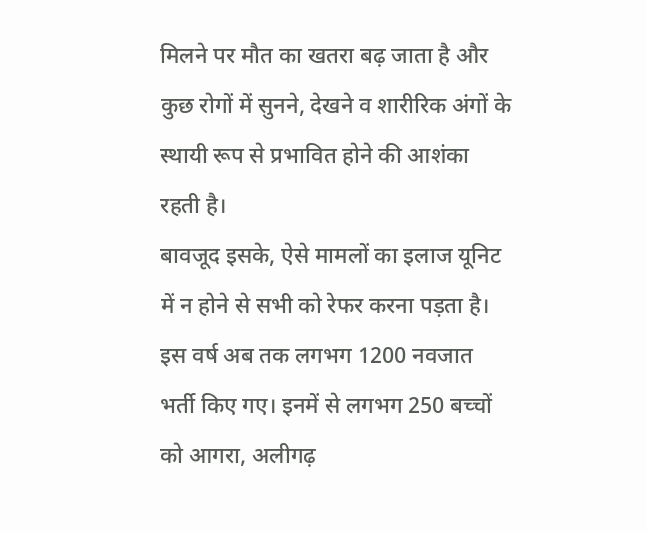मिलने पर मौत का खतरा बढ़ जाता है और कुछ रोगों में सुनने, देखने व शारीरिक अंगों के स्थायी रूप से प्रभावित होने की आशंका रहती है।
बावजूद इसके, ऐसे मामलों का इलाज यूनिट में न होने से सभी को रेफर करना पड़ता है। इस वर्ष अब तक लगभग 1200 नवजात भर्ती किए गए। इनमें से लगभग 250 बच्चों को आगरा, अलीगढ़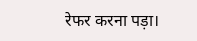रेफर करना पड़ा।